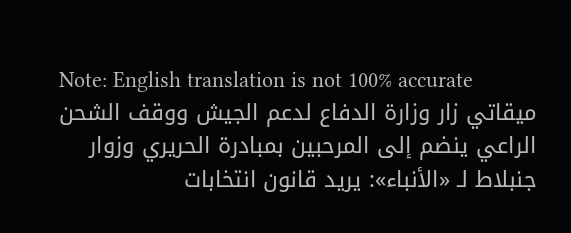Note: English translation is not 100% accurate
ميقاتي زار وزارة الدفاع لدعم الجيش ووقف الشحن
الراعي ينضم إلى المرحبين بمبادرة الحريري وزوار جنبلاط لـ «الأنباء»: يريد قانون انتخابات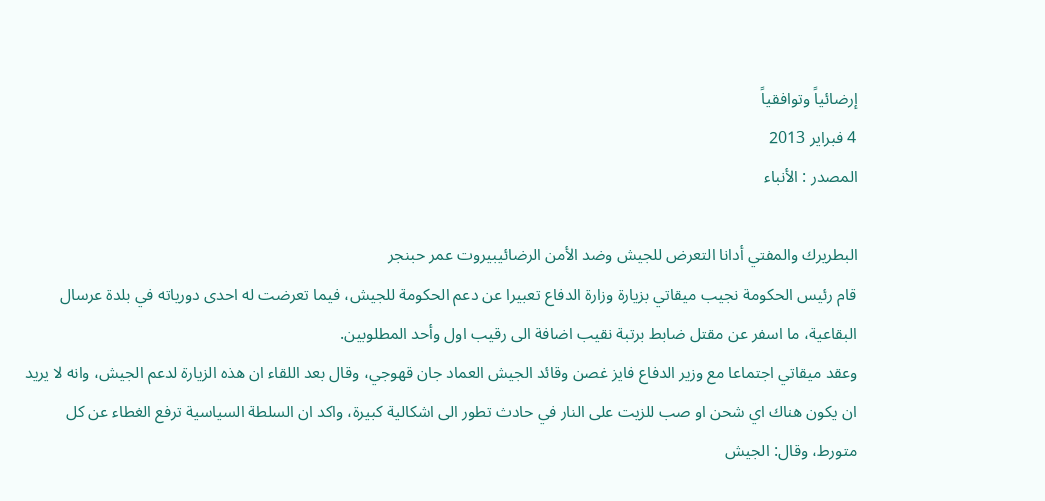إرضائياً وتوافقياً
4 فبراير 2013
المصدر : الأنباء

البطريرك والمفتي أدانا التعرض للجيش وضد الأمن الرضائيبيروت عمر حبنجر
قام رئيس الحكومة نجيب ميقاتي بزيارة وزارة الدفاع تعبيرا عن دعم الحكومة للجيش، فيما تعرضت له احدى دورياته في بلدة عرسال البقاعية، ما اسفر عن مقتل ضابط برتبة نقيب اضافة الى رقيب اول وأحد المطلوبين.
وعقد ميقاتي اجتماعا مع وزير الدفاع فايز غصن وقائد الجيش العماد جان قهوجي، وقال بعد اللقاء ان هذه الزيارة لدعم الجيش، وانه لا يريد ان يكون هناك اي شحن او صب للزيت على النار في حادث تطور الى اشكالية كبيرة، واكد ان السلطة السياسية ترفع الغطاء عن كل متورط، وقال: الجيش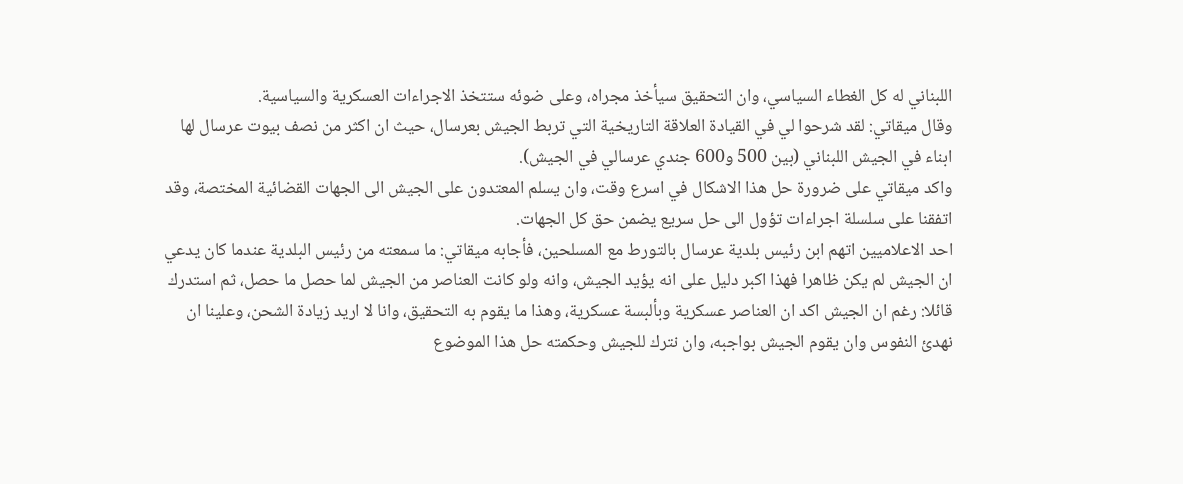اللبناني له كل الغطاء السياسي، وان التحقيق سيأخذ مجراه، وعلى ضوئه ستتخذ الاجراءات العسكرية والسياسية.
وقال ميقاتي: لقد شرحوا لي في القيادة العلاقة التاريخية التي تربط الجيش بعرسال، حيث ان اكثر من نصف بيوت عرسال لها ابناء في الجيش اللبناني (بين 500 و600 جندي عرسالي في الجيش).
واكد ميقاتي على ضرورة حل هذا الاشكال في اسرع وقت، وان يسلم المعتدون على الجيش الى الجهات القضائية المختصة، وقد اتفقنا على سلسلة اجراءات تؤول الى حل سريع يضمن حق كل الجهات.
احد الاعلاميين اتهم ابن رئيس بلدية عرسال بالتورط مع المسلحين، فأجابه ميقاتي: ما سمعته من رئيس البلدية عندما كان يدعي ان الجيش لم يكن ظاهرا فهذا اكبر دليل على انه يؤيد الجيش، وانه ولو كانت العناصر من الجيش لما حصل ما حصل، ثم استدرك قائلا: رغم ان الجيش اكد ان العناصر عسكرية وبألبسة عسكرية، وهذا ما يقوم به التحقيق، وانا لا اريد زيادة الشحن، وعلينا ان نهدئ النفوس وان يقوم الجيش بواجبه، وان نترك للجيش وحكمته حل هذا الموضوع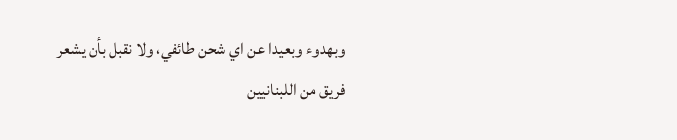وبهدوء وبعيدا عن اي شحن طائفي، ولا نقبل بأن يشعر فريق من اللبنانيين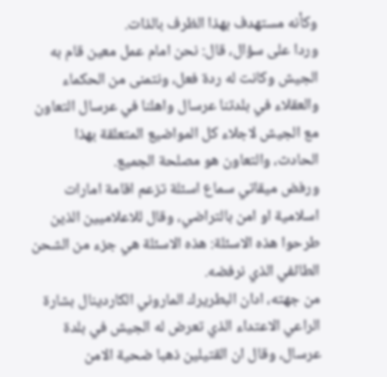وكأنه مستهدف بهذا الظرف بالذات.
وردا على سؤال، قال: نحن امام عمل معين قام به الجيش وكانت له ردة فعل، ونتمنى من الحكماء والعقلاء في بلدتنا عرسال واهلنا في عرسال التعاون مع الجيش لاجلاء كل المواضيع المتعلقة بهذا الحادث، والتعاون هو مصلحة الجميع.
ورفض ميقاتي سماع اسئلة تزعم اقامة امارات اسلامية او امن بالتراضي، وقال للاعلاميين الذين طرحوا هذه الاسئلة: هذه الاسئلة هي جزء من الشحن الطائفي الذي نرفضه.
من جهته، ادان البطريرك الماروني الكاردينال بشارة الراعي الاعتداء الذي تعرض له الجيش في بلدة عرسال، وقال ان القتيلين ذهبا ضحية الامن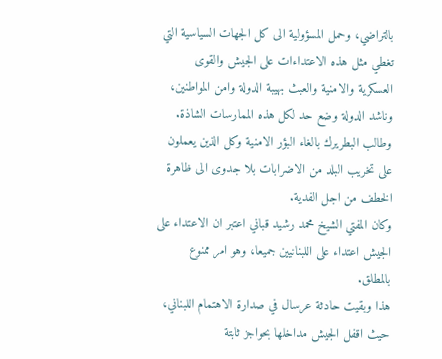بالتراضي، وحمل المسؤولية الى كل الجهات السياسية التي تغطي مثل هذه الاعتداءات على الجيش والقوى العسكرية والامنية والعبث بهيبة الدولة وامن المواطنين، وناشد الدولة وضع حد لكل هذه الممارسات الشاذة.
وطالب البطريرك بالغاء البؤر الامنية وكل الذين يعملون على تخريب البلد من الاضرابات بلا جدوى الى ظاهرة الخطف من اجل الفدية.
وكان المفتي الشيخ محمد رشيد قباني اعتبر ان الاعتداء على الجيش اعتداء على اللبنانيين جميعا، وهو امر ممنوع بالمطلق.
هذا وبقيت حادثة عرسال في صدارة الاهتمام اللبناني، حيث اقفل الجيش مداخلها بحواجز ثابتة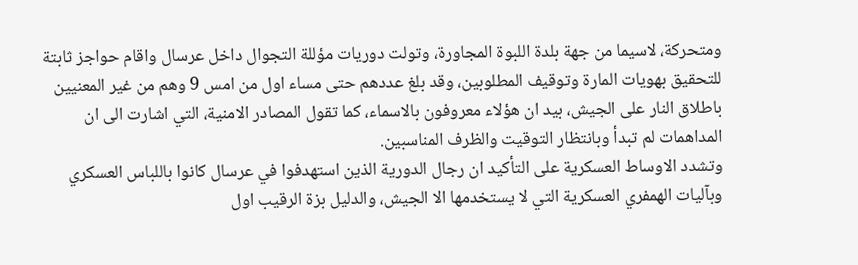ومتحركة، لاسيما من جهة بلدة اللبوة المجاورة، وتولت دوريات مؤللة التجوال داخل عرسال واقام حواجز ثابتة للتحقيق بهويات المارة وتوقيف المطلوبين، وقد بلغ عددهم حتى مساء اول من امس 9 وهم من غير المعنيين باطلاق النار على الجيش، بيد ان هؤلاء معروفون بالاسماء، كما تقول المصادر الامنية، التي اشارت الى ان المداهمات لم تبدأ وبانتظار التوقيت والظرف المناسبين.
وتشدد الاوساط العسكرية على التأكيد ان رجال الدورية الذين استهدفوا في عرسال كانوا باللباس العسكري وبآليات الهمفري العسكرية التي لا يستخدمها الا الجيش، والدليل بزة الرقيب اول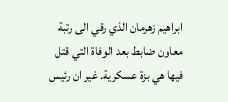ابراهيم زهرمان الذي رقي الى رتبة معاون ضابط بعد الوفاة التي قتل فيها هي بزة عسكرية. غير ان رئيس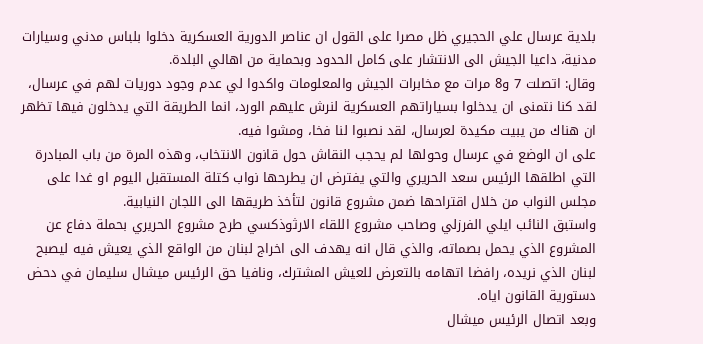بلدية عرسال علي الحجيري ظل مصرا على القول ان عناصر الدورية العسكرية دخلوا بلباس مدني وسيارات مدنية، داعيا الجيش الى الانتشار على كامل الحدود وبحماية من اهالي البلدة.
وقال: اتصلت 7 و8 مرات مع مخابرات الجيش والمعلومات واكدوا لي عدم وجود دوريات لهم في عرسال، لقد كنا نتمنى ان يدخلوا بسياراتهم العسكرية لنرش عليهم الورد، انما الطريقة التي يدخلون فيها تظهر ان هناك من يبيت مكيدة لعرسال، لقد نصبوا لنا فخا، ومشوا فيه.
على ان الوضع في عرسال وحولها لم يحجب النقاش حول قانون الانتخاب، وهذه المرة من باب المبادرة التي اطلقها الرئيس سعد الحريري والتي يفترض ان يطرحها نواب كتلة المستقبل اليوم او غدا على مجلس النواب من خلال اقتراحها ضمن مشروع قانون لتأخذ طريقها الى اللجان النيابية.
واستبق النائب ايلي الفرزلي وصاحب مشروع اللقاء الارثوذكسي طرح مشروع الحريري بحملة دفاع عن المشروع الذي يحمل بصماته، والذي قال انه يهدف الى اخراج لبنان من الواقع الذي يعيش فيه ليصبح لبنان الذي نريده، رافضا اتهامه بالتعرض للعيش المشترك، ونافيا حق الرئيس ميشال سليمان في دحض دستورية القانون اياه.
وبعد اتصال الرئيس ميشال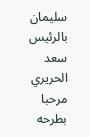سليمان بالرئيس سعد الحريري مرحبا بطرحه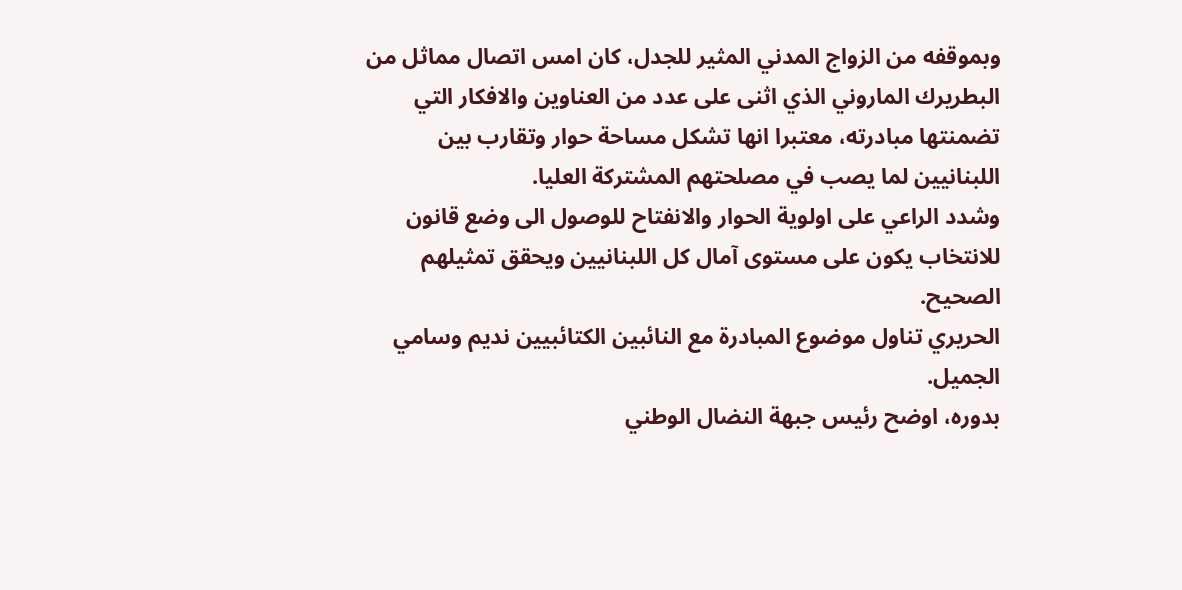وبموقفه من الزواج المدني المثير للجدل، كان امس اتصال مماثل من البطريرك الماروني الذي اثنى على عدد من العناوين والافكار التي تضمنتها مبادرته، معتبرا انها تشكل مساحة حوار وتقارب بين اللبنانيين لما يصب في مصلحتهم المشتركة العليا.
وشدد الراعي على اولوية الحوار والانفتاح للوصول الى وضع قانون للانتخاب يكون على مستوى آمال كل اللبنانيين ويحقق تمثيلهم الصحيح.
الحريري تناول موضوع المبادرة مع النائبين الكتائبيين نديم وسامي الجميل.
بدوره، اوضح رئيس جبهة النضال الوطني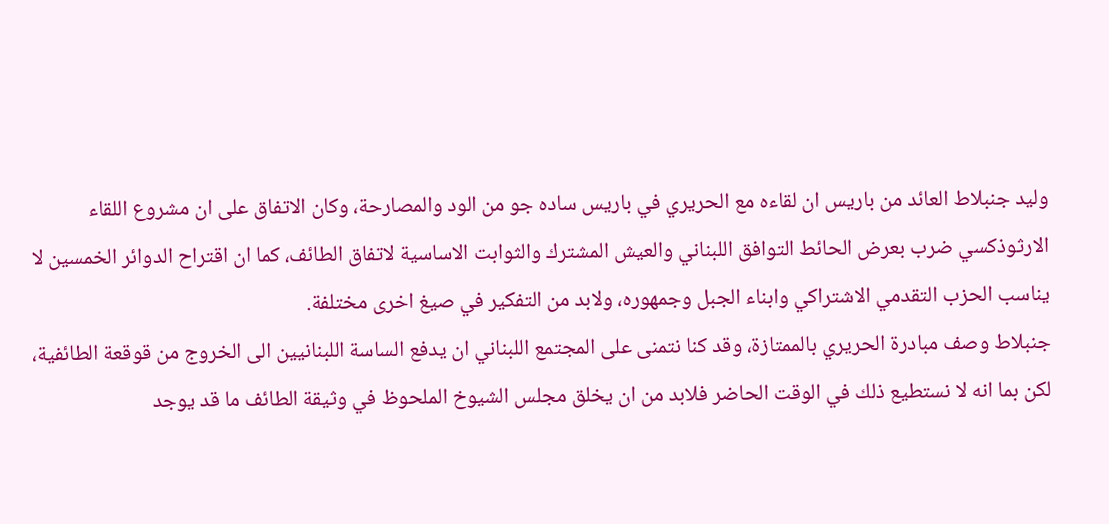وليد جنبلاط العائد من باريس ان لقاءه مع الحريري في باريس ساده جو من الود والمصارحة، وكان الاتفاق على ان مشروع اللقاء الارثوذكسي ضرب بعرض الحائط التوافق اللبناني والعيش المشترك والثوابت الاساسية لاتفاق الطائف، كما ان اقتراح الدوائر الخمسين لا يناسب الحزب التقدمي الاشتراكي وابناء الجبل وجمهوره، ولابد من التفكير في صيغ اخرى مختلفة.
جنبلاط وصف مبادرة الحريري بالممتازة، وقد كنا نتمنى على المجتمع اللبناني ان يدفع الساسة اللبنانيين الى الخروج من قوقعة الطائفية، لكن بما انه لا نستطيع ذلك في الوقت الحاضر فلابد من ان يخلق مجلس الشيوخ الملحوظ في وثيقة الطائف ما قد يوجد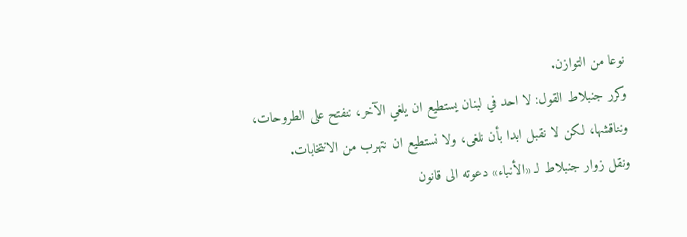نوعا من التوازن.
وكرر جنبلاط القول: لا احد في لبنان يستطيع ان يلغي الآخر، ننفتح على الطروحات، ونناقشها، لكن لا نقبل ابدا بأن نلغى، ولا نستطيع ان نتهرب من الانتخابات.
ونقل زوار جنبلاط لـ «الأنباء» دعوته الى قانون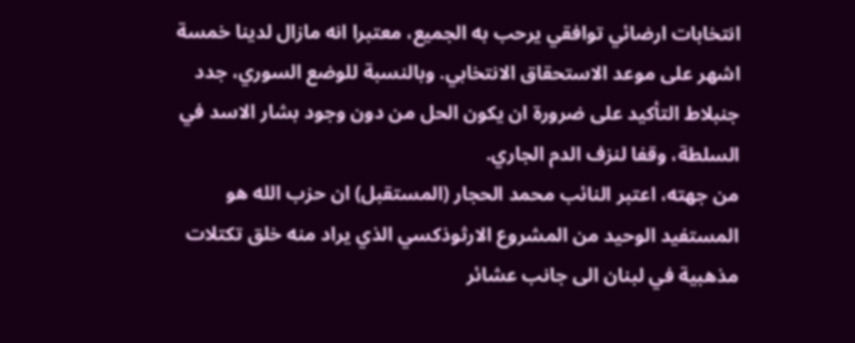انتخابات ارضائي توافقي يرحب به الجميع، معتبرا انه مازال لدينا خمسة اشهر على موعد الاستحقاق الانتخابي. وبالنسبة للوضع السوري، جدد جنبلاط التأكيد على ضرورة ان يكون الحل من دون وجود بشار الاسد في السلطة، وقفا لنزف الدم الجاري.
من جهته، اعتبر النائب محمد الحجار (المستقبل) ان حزب الله هو المستفيد الوحيد من المشروع الارثوذكسي الذي يراد منه خلق تكتلات مذهبية في لبنان الى جانب عشائر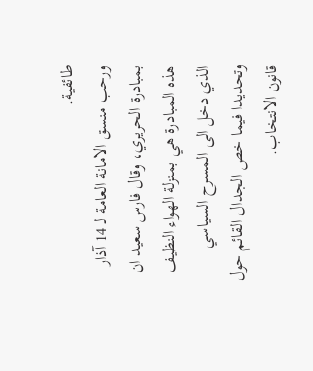طائفية.
ورحب منسق الامانة العامة لـ 14 آذار بمبادرة الحريري، وقال فارس سعيد ان هذه المبادرة هي بمنزلة الهواء النظيف الذي دخل الى المسرح السياسي وتحديدا فيما خص الجدال القائم حول قانون الانتخاب.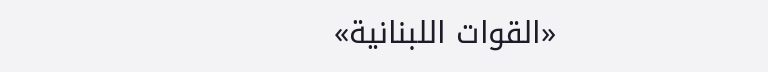«القوات اللبنانية»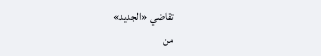تقاضي «الجديد»
من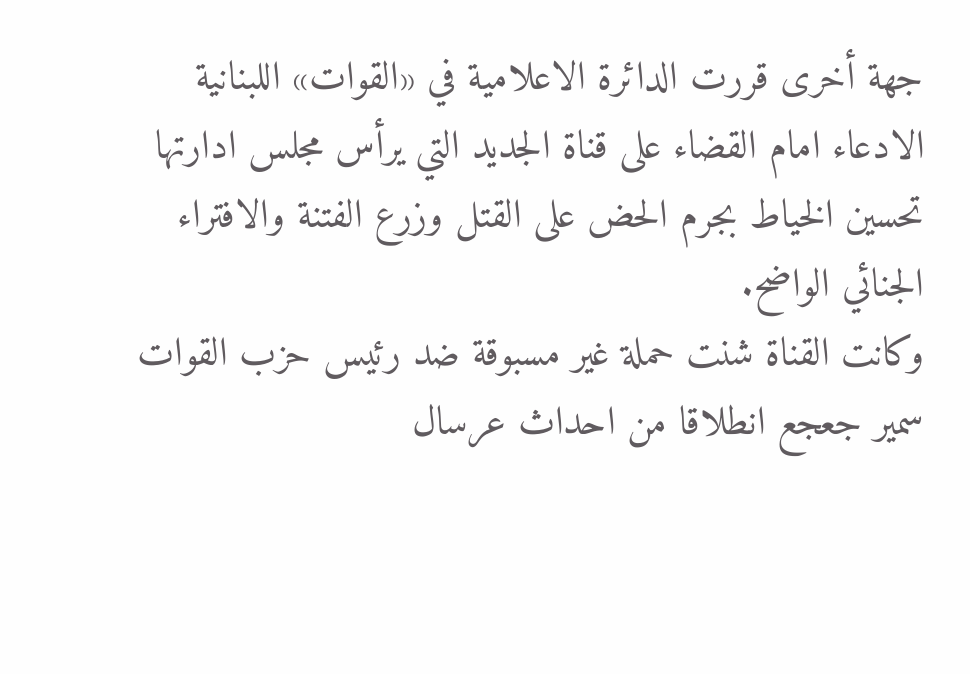جهة أخرى قررت الدائرة الاعلامية في «القوات» اللبنانية الادعاء امام القضاء على قناة الجديد التي يرأس مجلس ادارتها تحسين الخياط بجرم الحض على القتل وزرع الفتنة والافتراء الجنائي الواضح.
وكانت القناة شنت حملة غير مسبوقة ضد رئيس حزب القوات سمير جعجع انطلاقا من احداث عرسال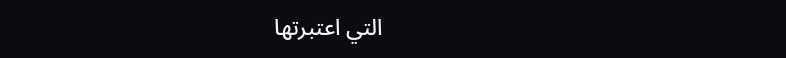التي اعتبرتها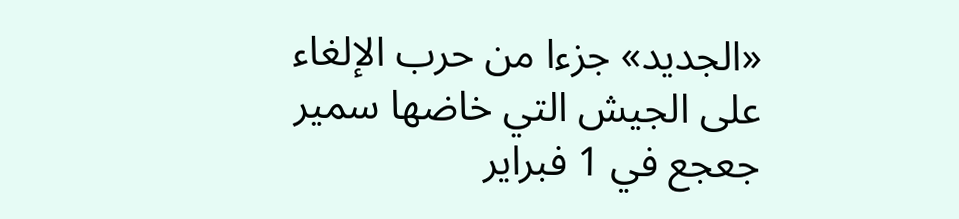«الجديد» جزءا من حرب الإلغاء على الجيش التي خاضها سمير جعجع في 1 فبراير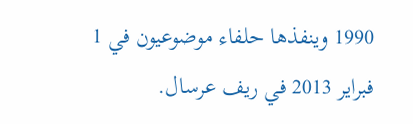1990 وينفذها حلفاء موضوعيون في 1 فبراير 2013 في ريف عرسال.